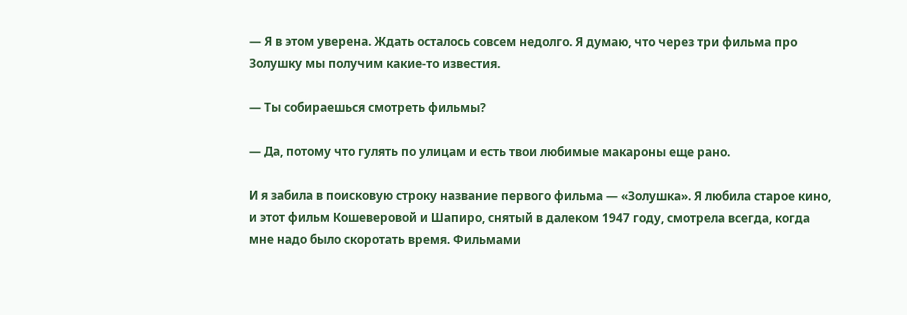— Я в этом уверена. Ждать осталось совсем недолго. Я думаю, что через три фильма про Золушку мы получим какие-то известия.

— Ты собираешься смотреть фильмы?

— Да, потому что гулять по улицам и есть твои любимые макароны еще рано.

И я забила в поисковую строку название первого фильма — «Золушка». Я любила старое кино, и этот фильм Кошеверовой и Шапиро, снятый в далеком 1947 году, смотрела всегда, когда мне надо было скоротать время. Фильмами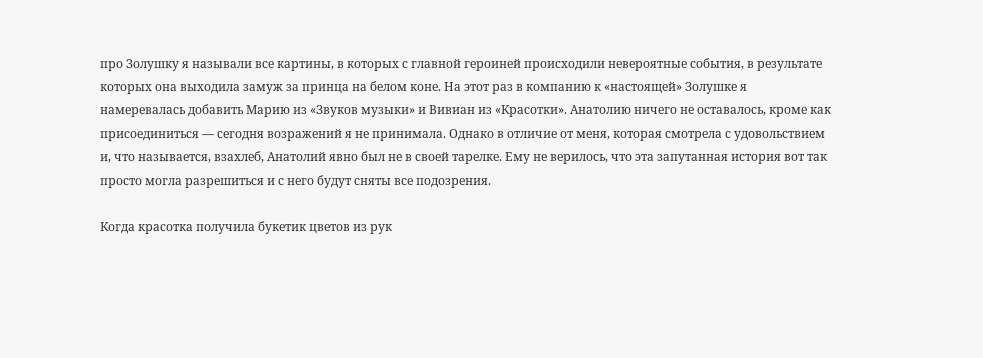про Золушку я называли все картины, в которых с главной героиней происходили невероятные события, в результате которых она выходила замуж за принца на белом коне. На этот раз в компанию к «настоящей» Золушке я намеревалась добавить Марию из «Звуков музыки» и Вивиан из «Красотки». Анатолию ничего не оставалось, кроме как присоединиться — сегодня возражений я не принимала. Однако в отличие от меня, которая смотрела с удовольствием и, что называется, взахлеб, Анатолий явно был не в своей тарелке. Ему не верилось, что эта запутанная история вот так просто могла разрешиться и с него будут сняты все подозрения.

Когда красотка получила букетик цветов из рук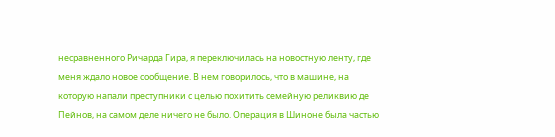несравненного Ричарда Гира, я переключилась на новостную ленту, где меня ждало новое сообщение. В нем говорилось, что в машине, на которую напали преступники с целью похитить семейную реликвию де Пейнов, на самом деле ничего не было. Операция в Шиноне была частью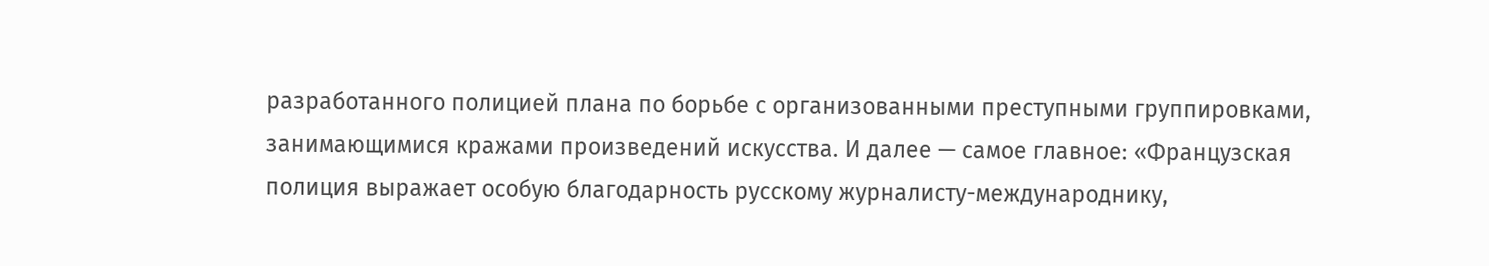разработанного полицией плана по борьбе с организованными преступными группировками, занимающимися кражами произведений искусства. И далее — самое главное: «Французская полиция выражает особую благодарность русскому журналисту-международнику,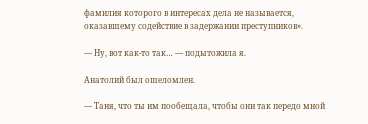фамилия которого в интересах дела не называется, оказавшему содействие в задержании преступников».

— Ну, вот как-то так… — подытожила я.

Анатолий был ошеломлен.

— Таня, что ты им пообещала, чтобы они так передо мной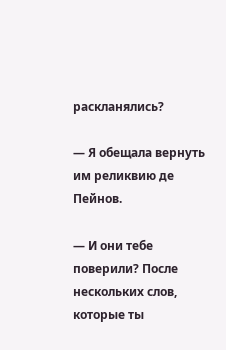раскланялись?

— Я обещала вернуть им реликвию де Пейнов.

— И они тебе поверили? После нескольких слов, которые ты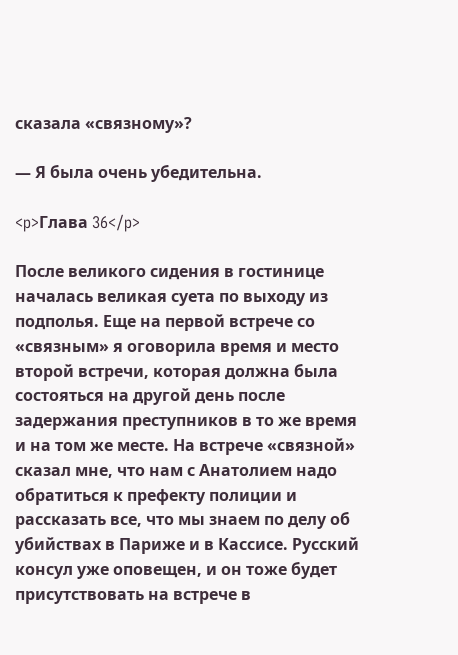сказала «связному»?

— Я была очень убедительна.

<p>Глава 36</p>

После великого сидения в гостинице началась великая суета по выходу из подполья. Еще на первой встрече со «связным» я оговорила время и место второй встречи, которая должна была состояться на другой день после задержания преступников в то же время и на том же месте. На встрече «связной» сказал мне, что нам с Анатолием надо обратиться к префекту полиции и рассказать все, что мы знаем по делу об убийствах в Париже и в Кассисе. Русский консул уже оповещен, и он тоже будет присутствовать на встрече в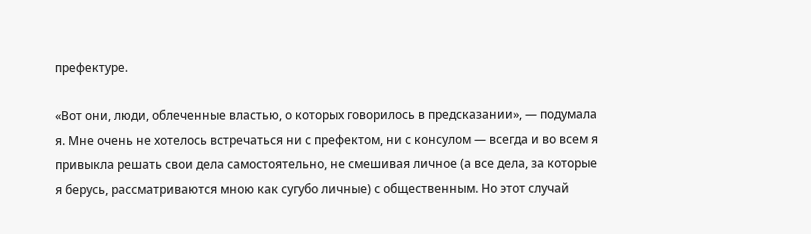префектуре.

«Вот они, люди, облеченные властью, о которых говорилось в предсказании», — подумала я. Мне очень не хотелось встречаться ни с префектом, ни с консулом — всегда и во всем я привыкла решать свои дела самостоятельно, не смешивая личное (а все дела, за которые я берусь, рассматриваются мною как сугубо личные) с общественным. Но этот случай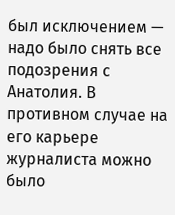был исключением — надо было снять все подозрения с Анатолия. В противном случае на его карьере журналиста можно было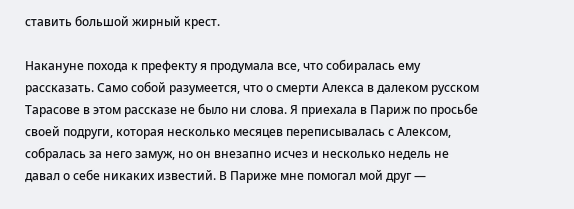ставить большой жирный крест.

Накануне похода к префекту я продумала все, что собиралась ему рассказать. Само собой разумеется, что о смерти Алекса в далеком русском Тарасове в этом рассказе не было ни слова. Я приехала в Париж по просьбе своей подруги, которая несколько месяцев переписывалась с Алексом, собралась за него замуж, но он внезапно исчез и несколько недель не давал о себе никаких известий. В Париже мне помогал мой друг —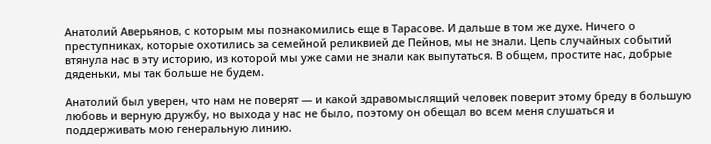Анатолий Аверьянов, с которым мы познакомились еще в Тарасове. И дальше в том же духе. Ничего о преступниках, которые охотились за семейной реликвией де Пейнов, мы не знали. Цепь случайных событий втянула нас в эту историю, из которой мы уже сами не знали как выпутаться. В общем, простите нас, добрые дяденьки, мы так больше не будем.

Анатолий был уверен, что нам не поверят — и какой здравомыслящий человек поверит этому бреду в большую любовь и верную дружбу, но выхода у нас не было, поэтому он обещал во всем меня слушаться и поддерживать мою генеральную линию.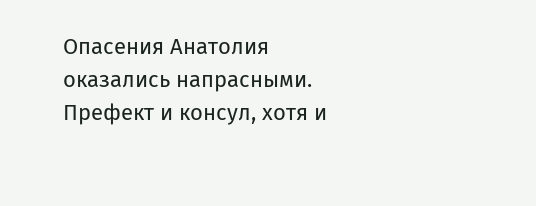Опасения Анатолия оказались напрасными. Префект и консул, хотя и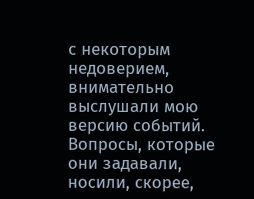с некоторым недоверием, внимательно выслушали мою версию событий. Вопросы, которые они задавали, носили, скорее,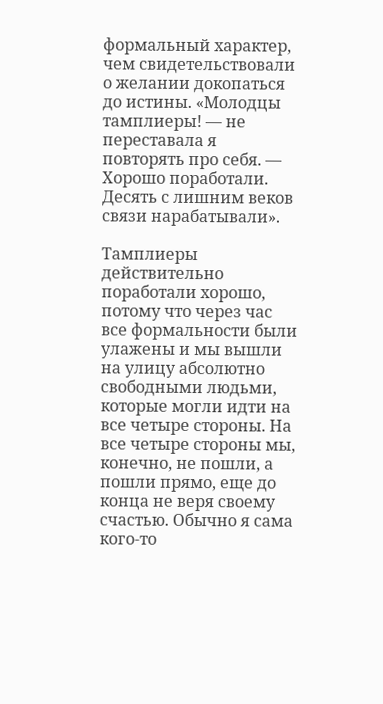формальный характер, чем свидетельствовали о желании докопаться до истины. «Молодцы тамплиеры! — не переставала я повторять про себя. — Хорошо поработали. Десять с лишним веков связи нарабатывали».

Тамплиеры действительно поработали хорошо, потому что через час все формальности были улажены и мы вышли на улицу абсолютно свободными людьми, которые могли идти на все четыре стороны. На все четыре стороны мы, конечно, не пошли, а пошли прямо, еще до конца не веря своему счастью. Обычно я сама кого-то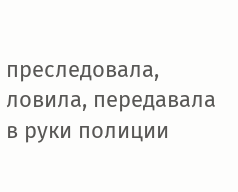преследовала, ловила, передавала в руки полиции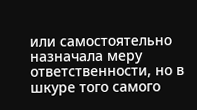или самостоятельно назначала меру ответственности, но в шкуре того самого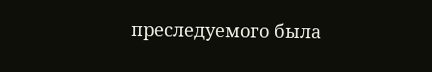преследуемого была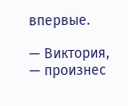впервые.

— Виктория, — произнес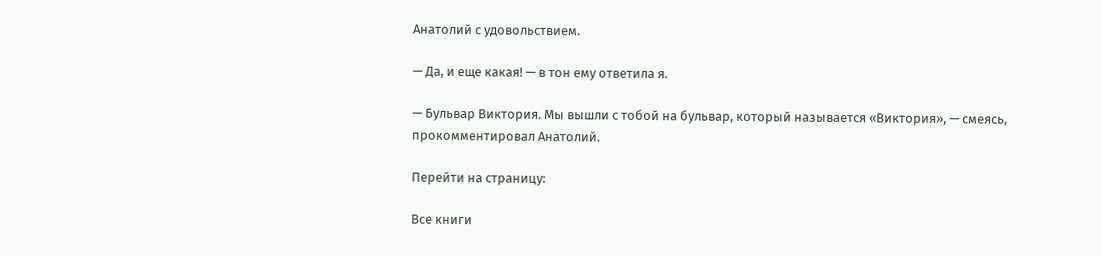Анатолий с удовольствием.

— Да, и еще какая! — в тон ему ответила я.

— Бульвар Виктория. Мы вышли с тобой на бульвар, который называется «Виктория», — смеясь, прокомментировал Анатолий.

Перейти на страницу:

Все книги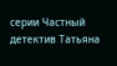серии Частный детектив Татьяна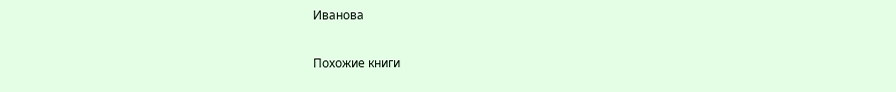Иванова

Похожие книги